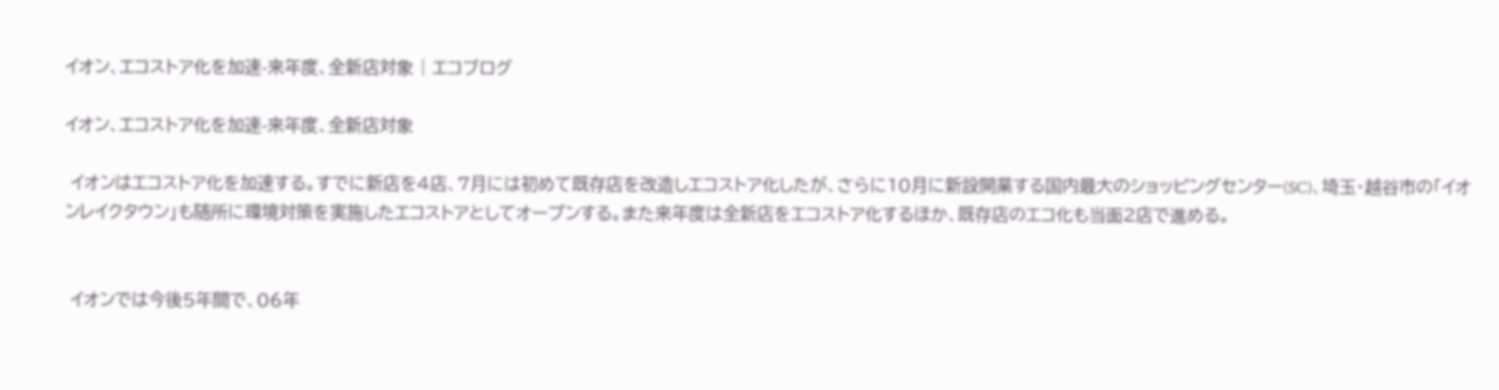イオン、エコストア化を加速-来年度、全新店対象 | エコブログ

イオン、エコストア化を加速-来年度、全新店対象

 イオンはエコストア化を加速する。すでに新店を4店、7月には初めて既存店を改造しエコストア化したが、さらに10月に新設開業する国内最大のショッピングセンター(SC)、埼玉・越谷市の「イオンレイクタウン」も随所に環境対策を実施したエコストアとしてオープンする。また来年度は全新店をエコストア化するほか、既存店のエコ化も当面2店で進める。


 イオンでは今後5年間で、06年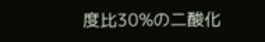度比30%の二酸化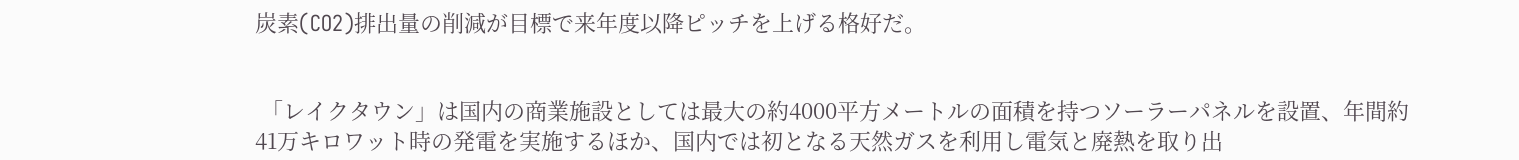炭素(CO2)排出量の削減が目標で来年度以降ピッチを上げる格好だ。


 「レイクタウン」は国内の商業施設としては最大の約4000平方メートルの面積を持つソーラーパネルを設置、年間約41万キロワット時の発電を実施するほか、国内では初となる天然ガスを利用し電気と廃熱を取り出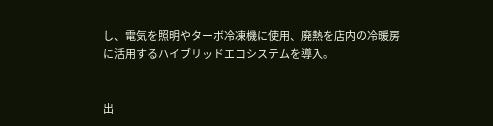し、電気を照明やターボ冷凍機に使用、廃熱を店内の冷暖房に活用するハイブリッドエコシステムを導入。


出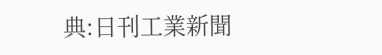典:日刊工業新聞